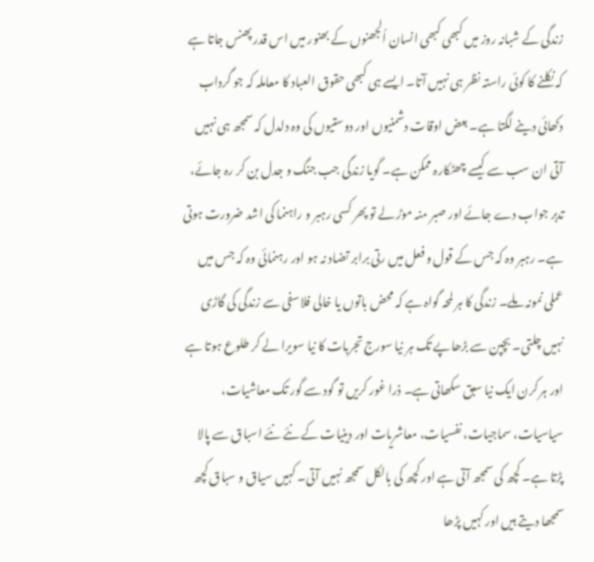زندگی کے شبانہ روز میں کبھی کبھی انسان اُلجھنوں کے بھنور میں اس قدر پھنس جاتا ہے کہ نکلنے کا کوئی راستہ نظر ہی نہیں آتا۔ ایسے ہی کبھی حقوق العباد کا معاملہ کہ جو گرداب دکھائی دینے لگتا ہے۔ بعض اوقات دشمنیوں اور دوستیوں کی وہ دلدل کہ سمجھ ہی نہیں آتی ان سب سے کیسے چھٹکارہ ممکن ہے۔ گویا زندگی جب جنگ و جدل بن کر رہ جائے، تدبر جواب دے جائے اور صبر منہ موڑ لے تو پھر کسی رہبر و راہنما کی اشد ضرورت ہوتی ہے۔ رہبر وہ کہ جس کے قول و فعل میں رتی برابر تضاد نہ ہو اور رہنمائی وہ کہ جس میں عملی نمونہ ملے۔ زندگی کا ہر لمحہ گواہ ہے کہ محض باتوں یا خالی فلاسفی سے زندگی کی گاڑی نہیں چلتی۔ بچپن سے بڑھاپے تک ہر نیا سورج تجربات کا نیا سویرا لے کر طلوع ہوتا ہے اور ہر کرن ایک نیا سبق سکھاتی ہے۔ ذرا غور کریں تو گود سے گور تک معاشیات، سیاسیات، سماجیات، نفسیات، معاشریات اور دینیات کے نئے نئے اسباق سے پالا پڑتا ہے۔ کچھ کی سمجھ آتی ہے اور کچھ کی بالکل سمجھ نہیں آتی۔ کہیں سیاق و سباق کچھ سمجھا دیتے ہیں اور کہیں پڑھا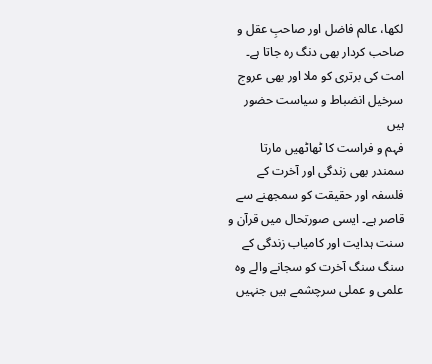لکھا، عالم فاضل اور صاحبِ عقل و صاحب کردار بھی دنگ رہ جاتا ہے۔
امت کی برتری کو ملا اور بھی عروج
سرخیل انضباط و سیاست حضور ہیں
فہم و فراست کا ٹھاٹھیں مارتا سمندر بھی زندگی اور آخرت کے فلسفہ اور حقیقت کو سمجھنے سے قاصر ہے۔ ایسی صورتحال میں قرآن و سنت ہدایت اور کامیاب زندگی کے سنگ سنگ آخرت کو سجانے والے وہ علمی و عملی سرچشمے ہیں جنہیں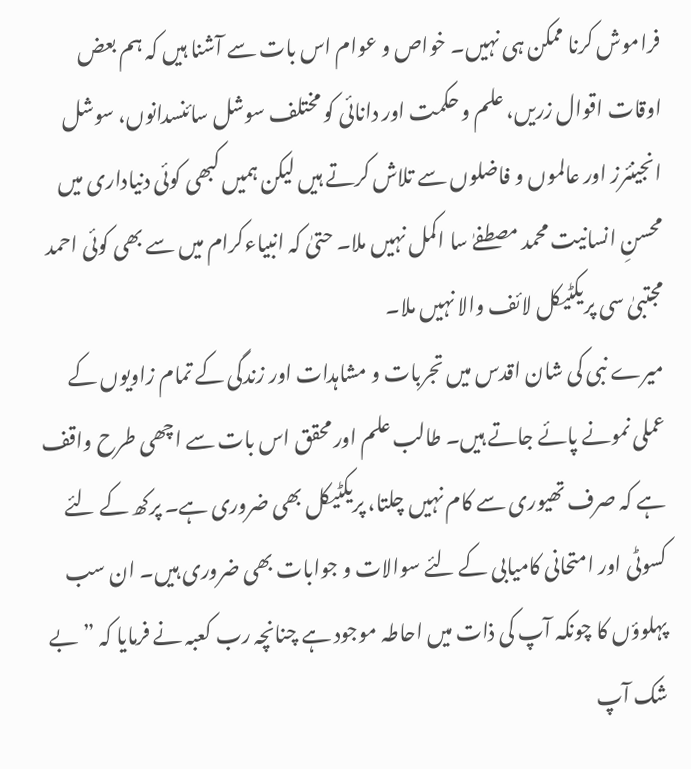فراموش کرنا ممکن ہی نہیں۔ خواص و عوام اس بات سے آشنا ہیں کہ ہم بعض اوقات اقوال زریں، علم و حکمت اور دانائی کو مختلف سوشل سائنسدانوں، سوشل انجینئرز اور عالموں و فاضلوں سے تلاش کرتے ہیں لیکن ہمیں کبھی کوئی دنیاداری میں محسنِ انسانیت محمد مصطفےٰ سا اکمل نہیں ملا۔ حتیٰ کہ انبیاءکرام میں سے بھی کوئی احمد مجتبیٰ سی پریکٹیکل لائف والا نہیں ملا۔
میرے نبی کی شان اقدس میں تجربات و مشاہدات اور زندگی کے تمام زاویوں کے عملی نمونے پائے جاتے ہیں۔ طالب علم اور محقق اس بات سے اچھی طرح واقف ہے کہ صرف تھیوری سے کام نہیں چلتا، پریکٹیکل بھی ضروری ہے۔ پرکھ کے لئے کسوٹی اور امتحانی کامیابی کے لئے سوالات و جوابات بھی ضروری ہیں۔ ان سب پہلوؤں کا چونکہ آپ کی ذات میں احاطہ موجود ہے چنانچہ رب کعبہ نے فرمایا کہ ”بے شک آپ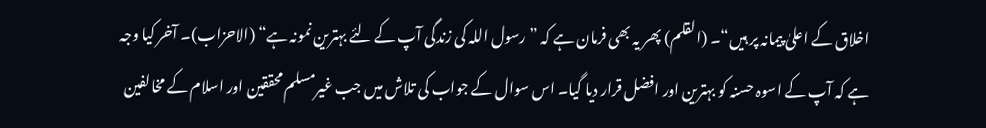اخلاق کے اعلیٰ پیمانہ پر ہیں“۔ (القلم) پھر یہ بھی فرمان ہے کہ ”رسول اللہ کی زندگی آپ کے لئے بہترین نمونہ ہے“ (الاحزاب)۔ آخر کیا وجہ ہے کہ آپ کے اسوہ حسنہ کو بہترین اور افضل قرار دیا گیا۔ اس سوال کے جواب کی تلاش میں جب غیرمسلم محققین اور اسلام کے مخالفین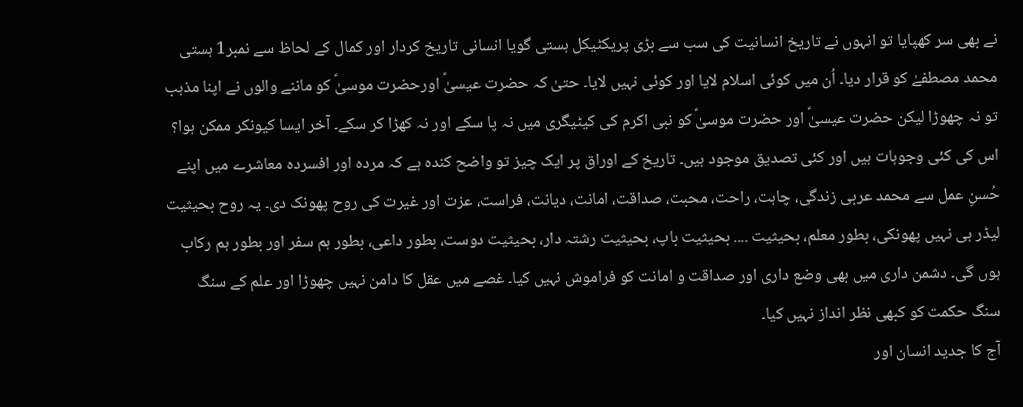نے بھی سر کھپایا تو انہوں نے تاریخ انسانیت کی سب سے بڑی پریکٹیکل ہستی گویا انسانی تاریخ کردار اور کمال کے لحاظ سے نمبر1 ہستی محمد مصطفےٰ کو قرار دیا۔ اُن میں کوئی اسلام لایا اور کوئی نہیں لایا۔ حتیٰ کہ حضرت عیسیٰؑ اورحضرت موسیٰؑ کو ماننے والوں نے اپنا مذہب تو نہ چھوڑا لیکن حضرت عیسیٰؑ اور حضرت موسیٰؑ کو نبی اکرم کی کیٹیگری میں نہ پا سکے اور نہ کھڑا کر سکے۔ آخر ایسا کیونکر ممکن ہوا؟ اس کی کئی وجوہات ہیں اور کئی تصدیق موجود ہیں۔ تاریخ کے اوراق پر ایک چیز تو واضح کندہ ہے کہ مردہ اور افسردہ معاشرے میں اپنے حُسنِ عمل سے محمد عربی زندگی، چاہت، راحت، محبت، صداقت، امانت، دیانت، فراست، عزت اور غیرت کی روح پھونک دی۔ یہ روح بحیثیت لیڈر ہی نہیں پھونکی، بطور معلم، بحیثیت .... بحیثیت باپ، بحیثیت رشتہ دار، بحیثیت دوست، بطور داعی، بطور ہم سفر اور بطور ہم رکاب ہوں گی۔ دشمن داری میں بھی وضع داری اور صداقت و امانت کو فراموش نہیں کیا۔ غصے میں عقل کا دامن نہیں چھوڑا اور علم کے سنگ سنگ حکمت کو کبھی نظر انداز نہیں کیا۔
آج کا جدید انسان اور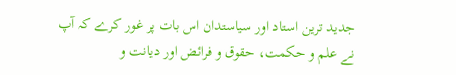جدید ترین استاد اور سیاستدان اس بات پر غور کرے کہ آپ نے علم و حکمت، حقوق و فرائض اور دیانت و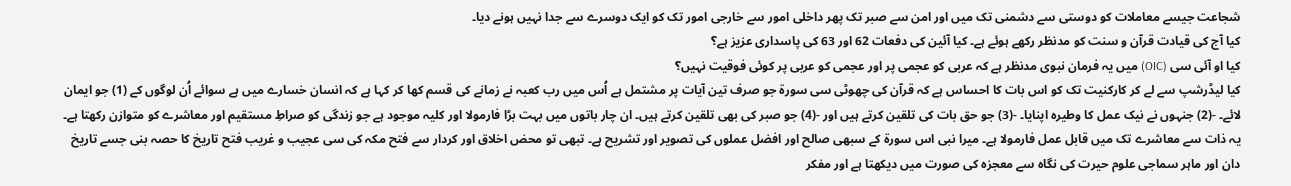شجاعت جیسے معاملات کو دوستی سے دشمنی تک میں اور امن سے صبر تک پھر داخلی امور سے خارجی امور تک کو ایک دوسرے سے جدا نہیں ہونے دیا۔
کیا آج کی قیادت قرآن و سنت کو مدنظر رکھے ہوئے ہے۔ کیا آئین کی دفعات 62 اور 63 کی پاسداری عزیز ہے؟
کیا او آئی سی (OIC) میں یہ فرمان نبوی مدنظر ہے کہ عربی کو عجمی پر اور عجمی کو عربی پر کوئی فوقیت نہیں؟
کیا لیڈرشپ سے لے کر کارکنیت تک کو اس بات کا احساس ہے کہ قرآن کی چھوٹی سی سورة جو صرف تین آیات پر مشتمل ہے اُس میں رب کعبہ نے زمانے کی قسم کھا کر کہا ہے کہ انسان خسارے میں ہے سوائے اُن لوگوں کے (1) جو ایمان لائے۔ -(2) جنہوں نے نیک عمل کا وطیرہ اپنایا۔ -(3) جو حق بات کی تلقین کرتے ہیں اور -(4) جو صبر کی بھی تلقین کرتے ہیں۔ ان چار باتوں میں بہت بڑا فارمولا اور کلیہ موجود ہے جو زندگی کو صراطِ مستقیم اور معاشرے کو متوازن رکھتا ہے۔ یہ ذات سے معاشرے تک میں قابل عمل فارمولا ہے۔ میرا نبی اس سورة کے سبھی صالح اور افضل عملوں کی تصویر اور تشریح ہے۔ تبھی تو محض اخلاق اور کردار سے فتح مکہ کی سی عجیب و غریب فتح تاریخ کا حصہ بنی جسے تاریخ دان اور ماہر سماجی علوم حیرت کی نگاہ سے معجزہ کی صورت میں دیکھتا ہے اور مفکر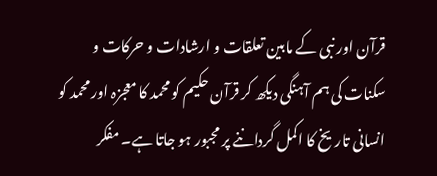قرآن اور نبی کے مابین تعلقات و ارشادات و حرکات و سکنات کی ہم آہنگی دیکھ کر قرآن حکیم کو محمد کا معجزہ اور محمد کو انسانی تاریخ کا اکمل گرداننے پر مجبور ہو جاتا ہے۔ مفکر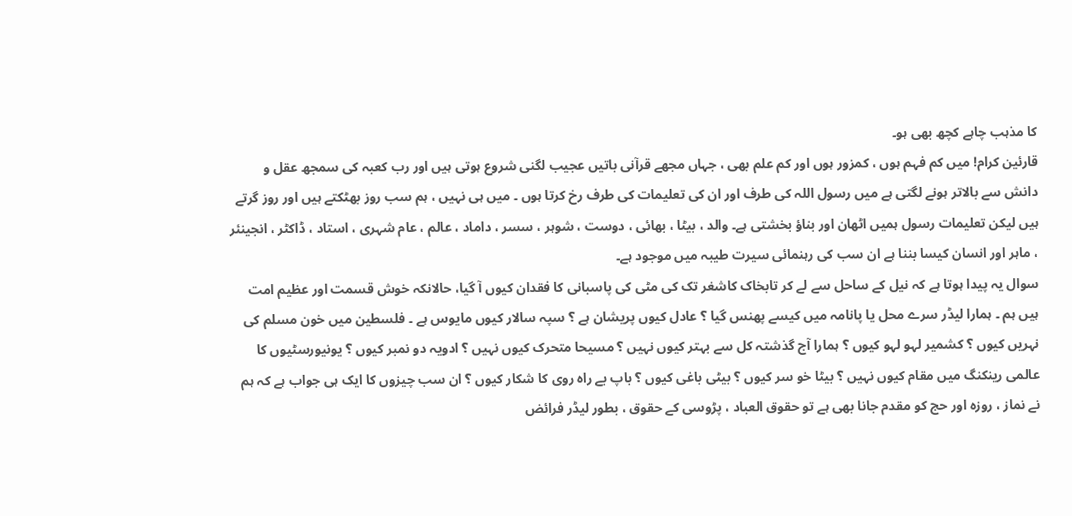کا مذہب چاہے کچھ بھی ہو۔
قارئین کرام! میں کم فہم ہوں ، کمزور ہوں اور کم علم بھی ، جہاں مجھے قرآنی باتیں عجیب لگنی شروع ہوتی ہیں اور رب کعبہ کی سمجھ عقل و دانش سے بالاتر ہونے لگتی ہے میں رسول اللہ کی طرف اور ان کی تعلیمات کی طرف رخ کرتا ہوں ۔ میں ہی نہیں ، ہم سب روز بھٹکتے ہیں اور روز گرتے ہیں لیکن تعلیمات رسول ہمیں اٹھان اور بناؤ بخشتی ہے۔ والد ، بیٹا ، بھائی ، دوست ، شوہر ، سسر ، داماد ، عالم ، عام شہری ، استاد ، ڈاکٹر ، انجینئر ، ماہر اور انسان کیسا بننا ہے ان سب کی رہنمائی سیرت طیبہ میں موجود ہے۔
سوال یہ پیدا ہوتا ہے کہ نیل کے ساحل سے لے کر تابخاک کاشغر تک کی مٹی کی پاسبانی کا فقدان کیوں آ گیا، حالانکہ خوش قسمت اور عظیم امت ہیں ہم ۔ ہمارا لیڈر سرے محل یا پانامہ میں کیسے پھنس گیا ؟ عادل کیوں پریشان ہے ؟ سپہ سالار کیوں مایوس ہے ۔ فلسطین میں خون مسلم کی نہریں کیوں ؟ کشمیر لہو لہو کیوں ؟ ہمارا آج گذشتہ کل سے بہتر کیوں نہیں ؟ مسیحا متحرک کیوں نہیں ؟ ادویہ دو نمبر کیوں ؟ یونیورسٹیوں کا عالمی رینکنگ میں مقام کیوں نہیں ؟ بیٹا خو سر کیوں ؟ بیٹی باغی کیوں ؟ باپ بے راہ روی کا شکار کیوں ؟ ان سب چیزوں کا ایک ہی جواب ہے کہ ہم نے نماز ، روزہ اور حج کو مقدم جانا بھی ہے تو حقوق العباد ، پڑوسی کے حقوق ، بطور لیڈر فرائض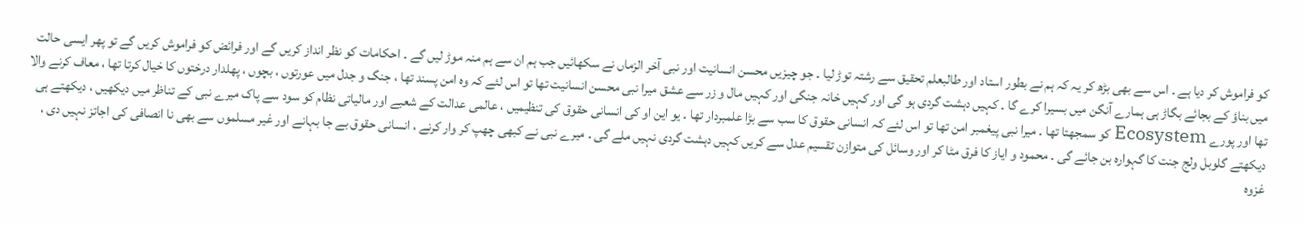کو فراموش کر دیا ہے ۔ اس سے بھی بڑھ کر یہ کہ ہم نے بطور استاد اور طالبعلم تحقیق سے رشتہ توڑ لیا ۔ جو چیزیں محسن انسانیت اور نبی آخر الزماں نے سکھائیں جب ہم ان سے ہم منہ موڑ لیں گے ۔ احکامات کو نظر انداز کریں گے اور فرائض کو فراموش کریں گے تو پھر ایسی حالت میں بناؤ کے بجائے بگاڑ ہی ہمارے آنگن میں بسیرا کرے گا ۔ کہیں دہشت گردی ہو گی اور کہیں خانہ جنگی اور کہیں مال و زر سے عشق میرا نبی محسن انسانیت تھا تو اس لئے کہ وہ امن پسند تھا ، جنگ و جدل میں عورتوں ، بچوں ، پھلدار درختوں کا خیال کرتا تھا ، معاف کرنے والا تھا اور پورے Ecosystem کو سمجھتا تھا ۔ میرا نبی پیغمبر امن تھا تو اس لئے کہ انسانی حقوق کا سب سے بڑا علمبردار تھا ۔ یو این او کی انسانی حقوق کی تنظیمیں ، عالمی عدالت کے شعبے اور مالیاتی نظام کو سود سے پاک میرے نبی کے تناظر میں دیکھیں ، دیکھتے ہی دیکھتے گلوبل ولج جنت کا گہوارہ بن جائے گی ۔ محمود و ایاز کا فرق مٹا کر اور وسائل کی متوازن تقسیم عدل سے کریں کہیں دہشت گردی نہیں ملے گی ۔ میرے نبی نے کبھی چھپ کر وار کرنے ، انسانی حقوق بے جا بہانے اور غیر مسلموں سے بھی نا انصافی کی اجاتز نہیں دی ، غزوہ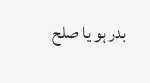بدر ہو یا صلح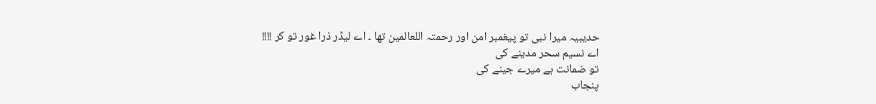حدیبیہ میرا نبی تو پیغمبر امن اور رحمتہ اللعالمین تھا ۔ اے لیڈر ذرا غور تو کر !!!!
اے نسیم سحر مدینے کی
تو ضمانت ہے میرے جینے کی
پنجاب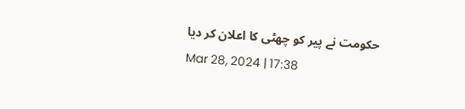حکومت نے پیر کو چھٹی کا اعلان کر دیا
Mar 28, 2024 | 17:38